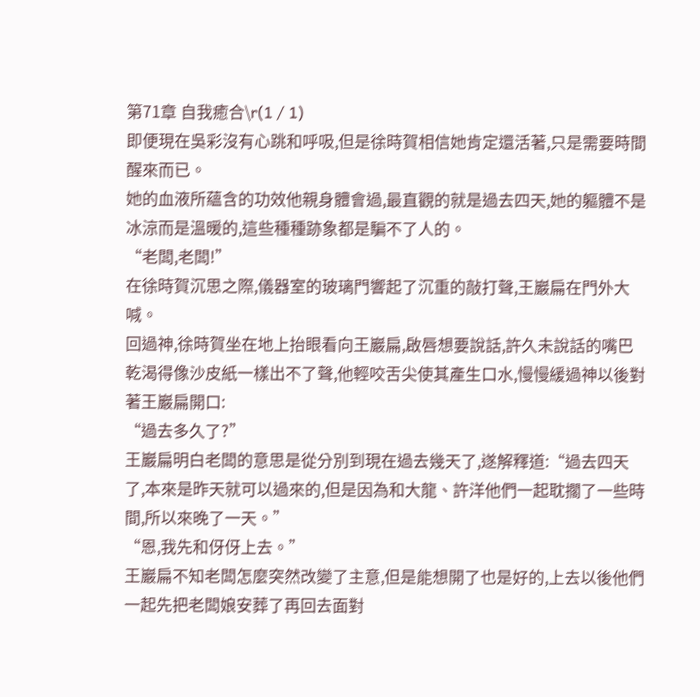第71章 自我癒合\r(1 / 1)
即便現在吳彩沒有心跳和呼吸,但是徐時賀相信她肯定還活著,只是需要時間醒來而已。
她的血液所蘊含的功效他親身體會過,最直觀的就是過去四天,她的軀體不是冰涼而是溫暖的,這些種種跡象都是騙不了人的。
“老闆,老闆!”
在徐時賀沉思之際,儀器室的玻璃門響起了沉重的敲打聲,王巖扁在門外大喊。
回過神,徐時賀坐在地上抬眼看向王巖扁,啟唇想要說話,許久未說話的嘴巴乾渴得像沙皮紙一樣出不了聲,他輕咬舌尖使其產生口水,慢慢緩過神以後對著王巖扁開口:
“過去多久了?”
王巖扁明白老闆的意思是從分別到現在過去幾天了,遂解釋道:“過去四天了,本來是昨天就可以過來的,但是因為和大龍、許洋他們一起耽擱了一些時間,所以來晚了一天。”
“恩,我先和伢伢上去。”
王巖扁不知老闆怎麼突然改變了主意,但是能想開了也是好的,上去以後他們一起先把老闆娘安葬了再回去面對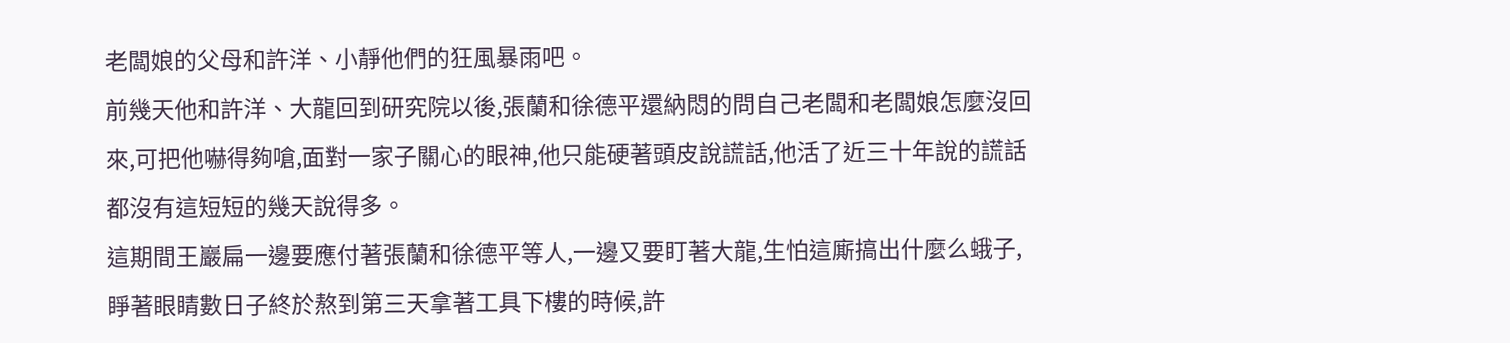老闆娘的父母和許洋、小靜他們的狂風暴雨吧。
前幾天他和許洋、大龍回到研究院以後,張蘭和徐德平還納悶的問自己老闆和老闆娘怎麼沒回來,可把他嚇得夠嗆,面對一家子關心的眼神,他只能硬著頭皮說謊話,他活了近三十年說的謊話都沒有這短短的幾天說得多。
這期間王巖扁一邊要應付著張蘭和徐德平等人,一邊又要盯著大龍,生怕這廝搞出什麼么蛾子,睜著眼睛數日子終於熬到第三天拿著工具下樓的時候,許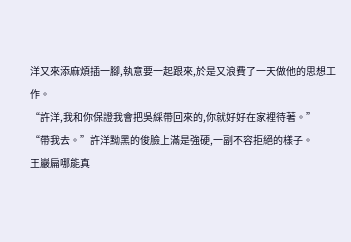洋又來添麻煩插一腳,執意要一起跟來,於是又浪費了一天做他的思想工作。
“許洋,我和你保證我會把吳綵帶回來的,你就好好在家裡待著。”
“帶我去。”許洋黝黑的俊臉上滿是強硬,一副不容拒絕的樣子。
王巖扁哪能真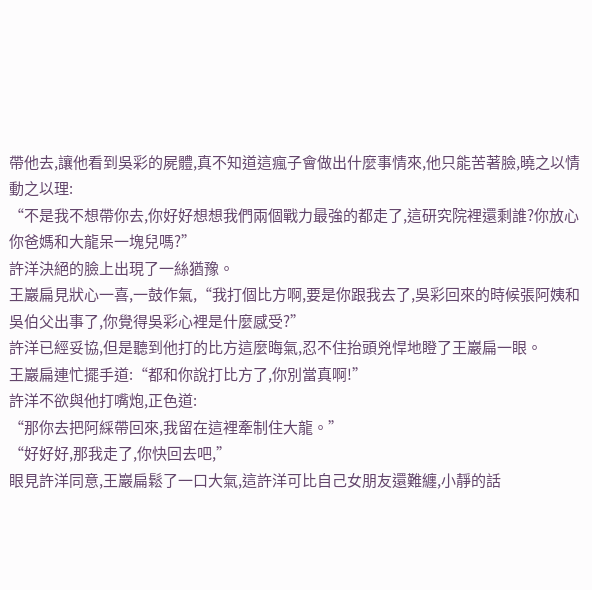帶他去,讓他看到吳彩的屍體,真不知道這瘋子會做出什麼事情來,他只能苦著臉,曉之以情動之以理:
“不是我不想帶你去,你好好想想我們兩個戰力最強的都走了,這研究院裡還剩誰?你放心你爸媽和大龍呆一塊兒嗎?”
許洋決絕的臉上出現了一絲猶豫。
王巖扁見狀心一喜,一鼓作氣,“我打個比方啊,要是你跟我去了,吳彩回來的時候張阿姨和吳伯父出事了,你覺得吳彩心裡是什麼感受?”
許洋已經妥協,但是聽到他打的比方這麼晦氣,忍不住抬頭兇悍地瞪了王巖扁一眼。
王巖扁連忙擺手道:“都和你說打比方了,你別當真啊!”
許洋不欲與他打嘴炮,正色道:
“那你去把阿綵帶回來,我留在這裡牽制住大龍。”
“好好好,那我走了,你快回去吧,”
眼見許洋同意,王巖扁鬆了一口大氣,這許洋可比自己女朋友還難纏,小靜的話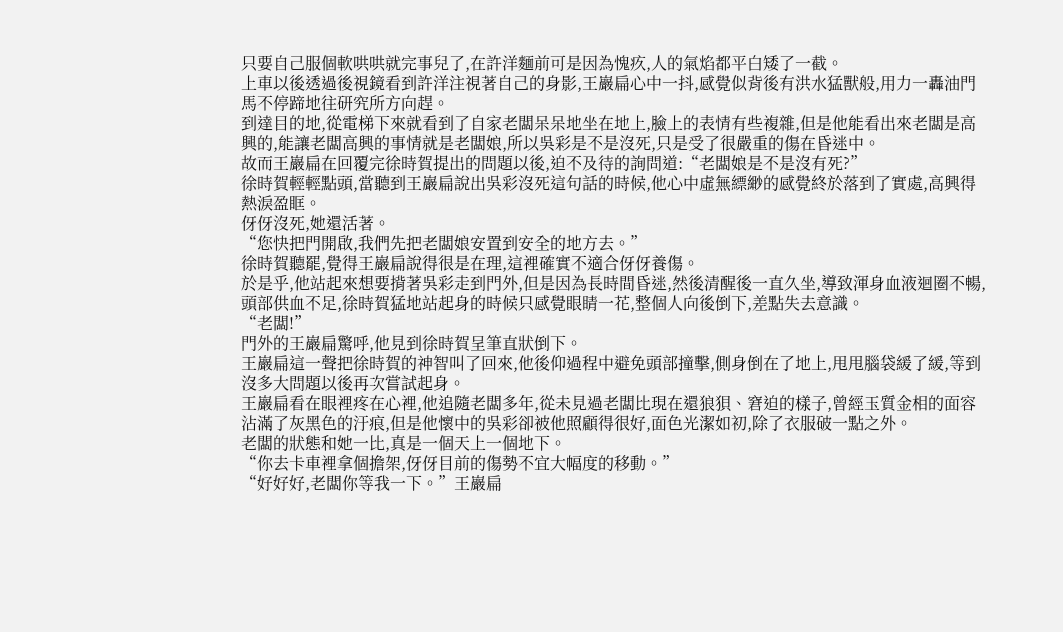只要自己服個軟哄哄就完事兒了,在許洋麵前可是因為愧疚,人的氣焰都平白矮了一截。
上車以後透過後視鏡看到許洋注視著自己的身影,王巖扁心中一抖,感覺似背後有洪水猛獸般,用力一轟油門馬不停蹄地往研究所方向趕。
到達目的地,從電梯下來就看到了自家老闆呆呆地坐在地上,臉上的表情有些複雜,但是他能看出來老闆是高興的,能讓老闆高興的事情就是老闆娘,所以吳彩是不是沒死,只是受了很嚴重的傷在昏迷中。
故而王巖扁在回覆完徐時賀提出的問題以後,迫不及待的詢問道:“老闆娘是不是沒有死?”
徐時賀輕輕點頭,當聽到王巖扁說出吳彩沒死這句話的時候,他心中虛無縹緲的感覺終於落到了實處,高興得熱淚盈眶。
伢伢沒死,她還活著。
“您快把門開啟,我們先把老闆娘安置到安全的地方去。”
徐時賀聽罷,覺得王巖扁說得很是在理,這裡確實不適合伢伢養傷。
於是乎,他站起來想要揹著吳彩走到門外,但是因為長時間昏迷,然後清醒後一直久坐,導致渾身血液迴圈不暢,頭部供血不足,徐時賀猛地站起身的時候只感覺眼睛一花,整個人向後倒下,差點失去意識。
“老闆!”
門外的王巖扁驚呼,他見到徐時賀呈筆直狀倒下。
王巖扁這一聲把徐時賀的神智叫了回來,他後仰過程中避免頭部撞擊,側身倒在了地上,甩甩腦袋緩了緩,等到沒多大問題以後再次嘗試起身。
王巖扁看在眼裡疼在心裡,他追隨老闆多年,從未見過老闆比現在還狼狽、窘迫的樣子,曾經玉質金相的面容沾滿了灰黑色的汙痕,但是他懷中的吳彩卻被他照顧得很好,面色光潔如初,除了衣服破一點之外。
老闆的狀態和她一比,真是一個天上一個地下。
“你去卡車裡拿個擔架,伢伢目前的傷勢不宜大幅度的移動。”
“好好好,老闆你等我一下。”王巖扁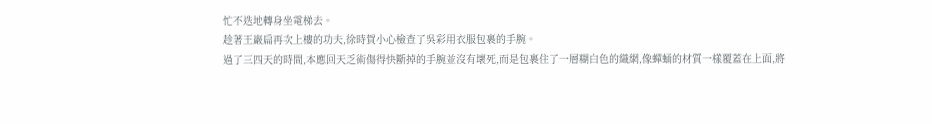忙不迭地轉身坐電梯去。
趁著王巖扁再次上樓的功夫,徐時賀小心檢查了吳彩用衣服包裹的手腕。
過了三四天的時間,本應回天乏術傷得快斷掉的手腕並沒有壞死,而是包裹住了一層糊白色的織網,像蟬蛹的材質一樣覆蓋在上面,將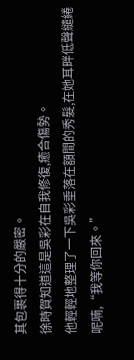其包裹得十分的嚴密。
徐時賀知道這是吳彩在自我修復,癒合傷勢。
他輕輕地整理了一下吳彩垂落在額間的秀髮,在她耳畔低聲繾綣呢喃,“我等你回來。”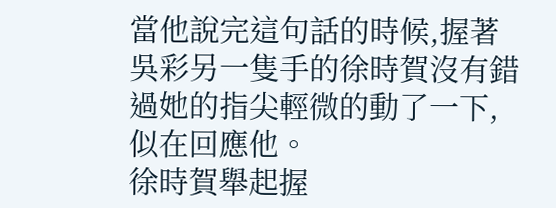當他說完這句話的時候,握著吳彩另一隻手的徐時賀沒有錯過她的指尖輕微的動了一下,似在回應他。
徐時賀舉起握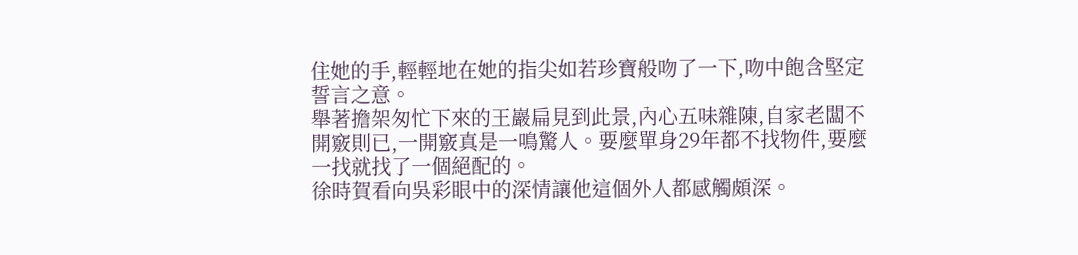住她的手,輕輕地在她的指尖如若珍寶般吻了一下,吻中飽含堅定誓言之意。
舉著擔架匆忙下來的王巖扁見到此景,內心五味雜陳,自家老闆不開竅則已,一開竅真是一鳴驚人。要麼單身29年都不找物件,要麼一找就找了一個絕配的。
徐時賀看向吳彩眼中的深情讓他這個外人都感觸頗深。